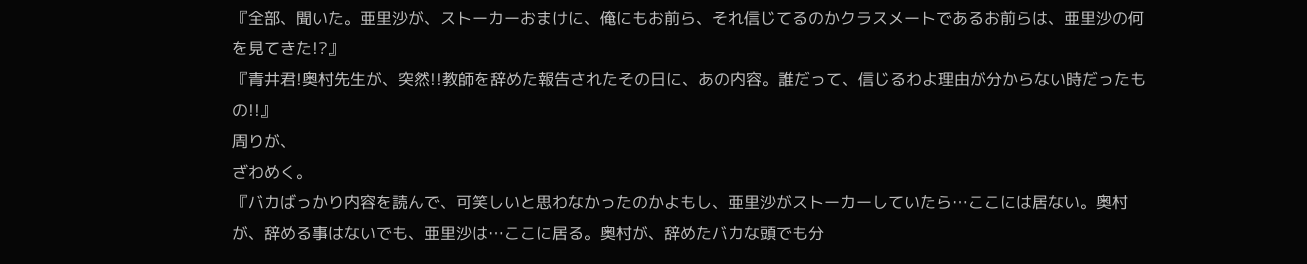『全部、聞いた。亜里沙が、ストーカーおまけに、俺にもお前ら、それ信じてるのかクラスメートであるお前らは、亜里沙の何を見てきた!?』
『青井君!奥村先生が、突然!!教師を辞めた報告されたその日に、あの内容。誰だって、信じるわよ理由が分からない時だったもの!!』
周りが、
ざわめく。
『バカばっかり内容を読んで、可笑しいと思わなかったのかよもし、亜里沙がストーカーしていたら…ここには居ない。奥村が、辞める事はないでも、亜里沙は…ここに居る。奥村が、辞めたバカな頭でも分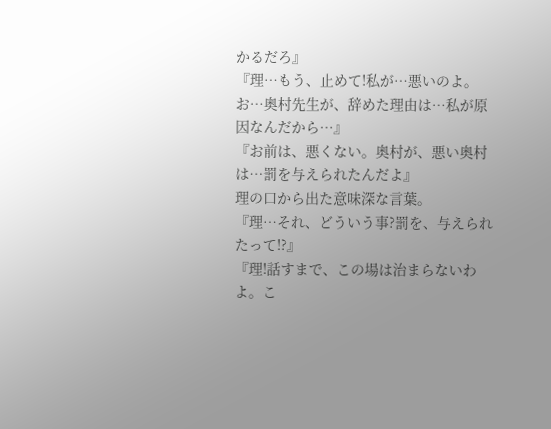かるだろ』
『理…もう、止めて!私が…悪いのよ。お…奥村先生が、辞めた理由は…私が原因なんだから…』
『お前は、悪くない。奥村が、悪い奥村は…罰を与えられたんだよ』
理の口から出た意味深な言葉。
『理…それ、どういう事?罰を、与えられたって!?』
『理!話すまで、この場は治まらないわよ。こ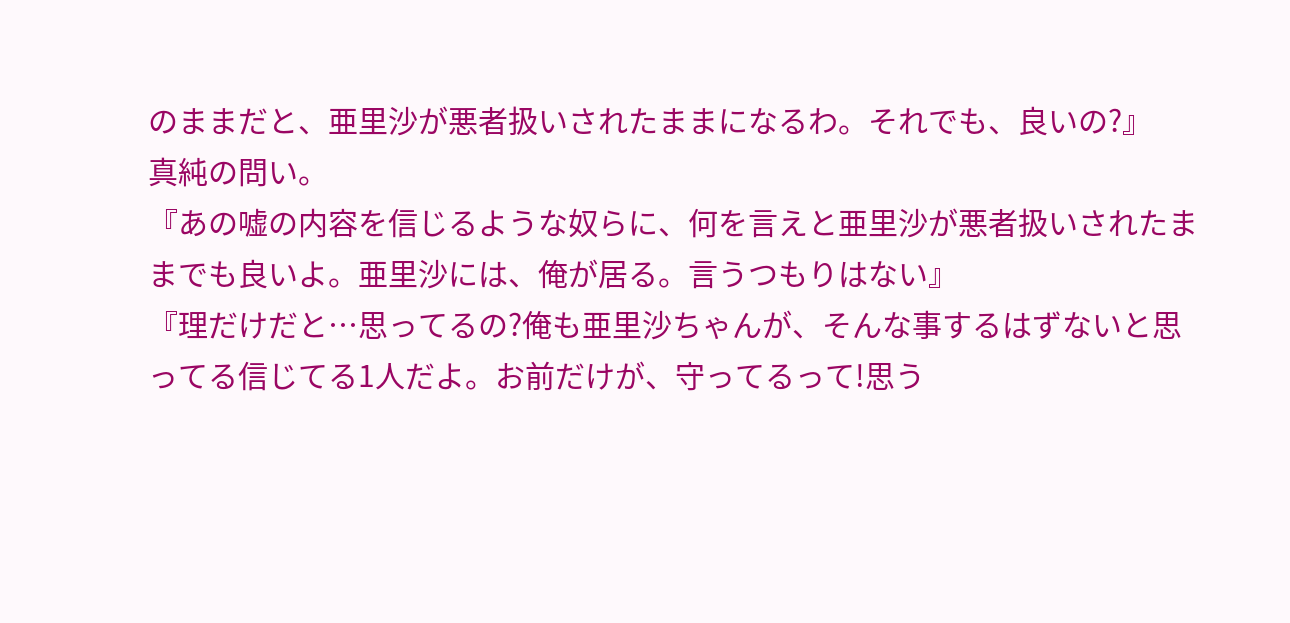のままだと、亜里沙が悪者扱いされたままになるわ。それでも、良いの?』
真純の問い。
『あの嘘の内容を信じるような奴らに、何を言えと亜里沙が悪者扱いされたままでも良いよ。亜里沙には、俺が居る。言うつもりはない』
『理だけだと…思ってるの?俺も亜里沙ちゃんが、そんな事するはずないと思ってる信じてる1人だよ。お前だけが、守ってるって!思う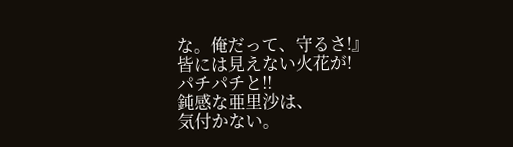な。俺だって、守るさ!』
皆には見えない火花が!
パチパチと!!
鈍感な亜里沙は、
気付かない。